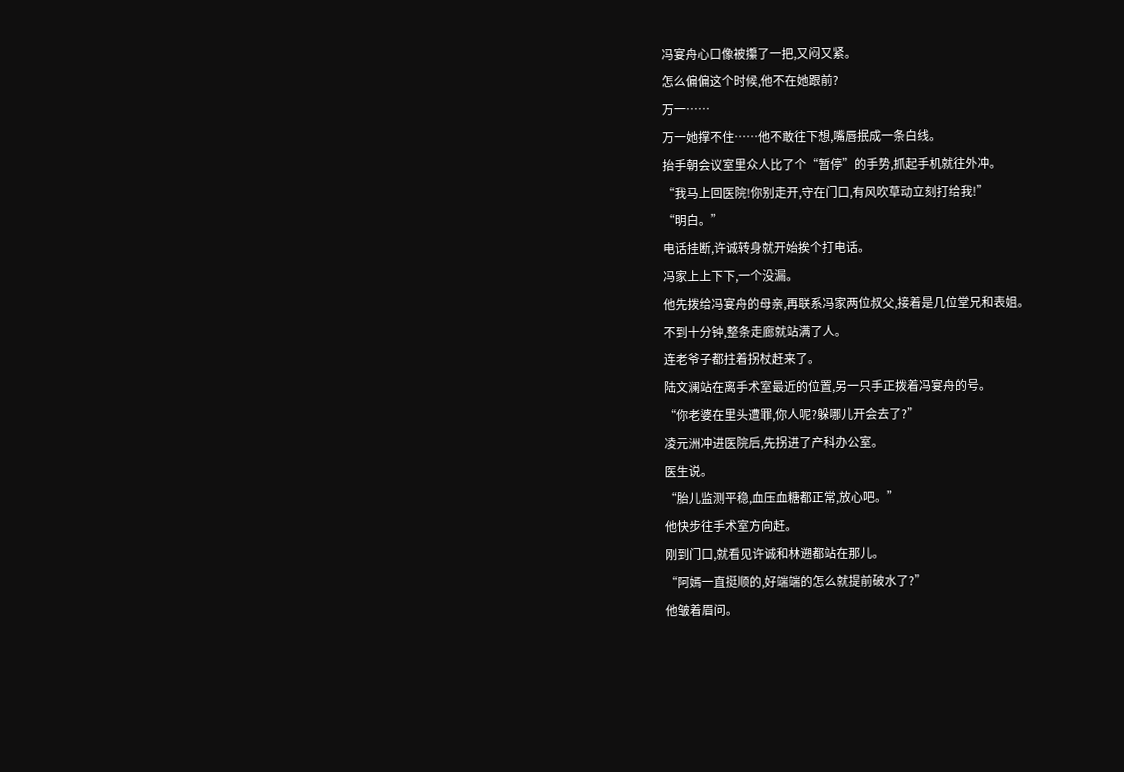冯宴舟心口像被攥了一把,又闷又紧。
怎么偏偏这个时候,他不在她跟前?
万一……
万一她撑不住……他不敢往下想,嘴唇抿成一条白线。
抬手朝会议室里众人比了个“暂停”的手势,抓起手机就往外冲。
“我马上回医院!你别走开,守在门口,有风吹草动立刻打给我!”
“明白。”
电话挂断,许诚转身就开始挨个打电话。
冯家上上下下,一个没漏。
他先拨给冯宴舟的母亲,再联系冯家两位叔父,接着是几位堂兄和表姐。
不到十分钟,整条走廊就站满了人。
连老爷子都拄着拐杖赶来了。
陆文澜站在离手术室最近的位置,另一只手正拨着冯宴舟的号。
“你老婆在里头遭罪,你人呢?躲哪儿开会去了?”
凌元洲冲进医院后,先拐进了产科办公室。
医生说。
“胎儿监测平稳,血压血糖都正常,放心吧。”
他快步往手术室方向赶。
刚到门口,就看见许诚和林遡都站在那儿。
“阿嫣一直挺顺的,好端端的怎么就提前破水了?”
他皱着眉问。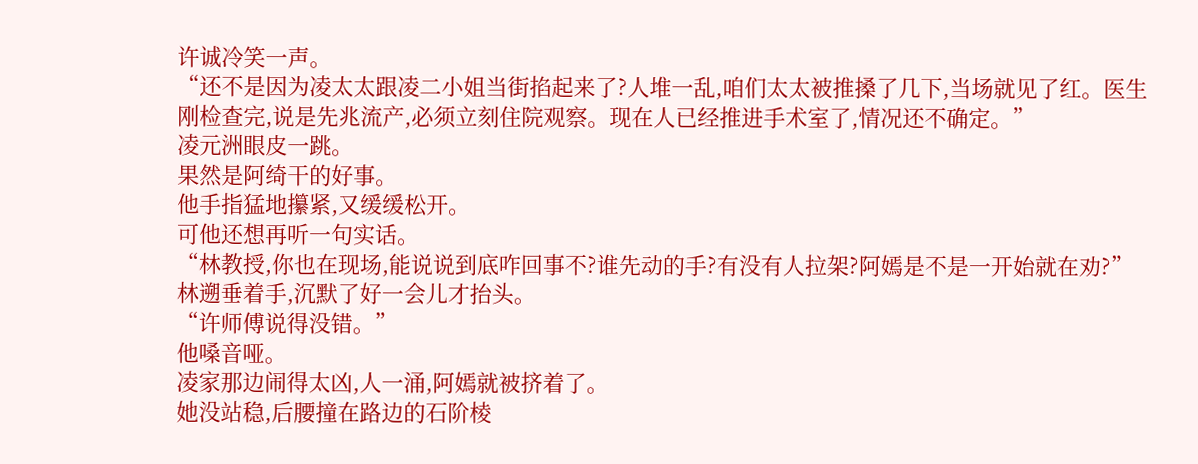许诚冷笑一声。
“还不是因为凌太太跟凌二小姐当街掐起来了?人堆一乱,咱们太太被推搡了几下,当场就见了红。医生刚检查完,说是先兆流产,必须立刻住院观察。现在人已经推进手术室了,情况还不确定。”
凌元洲眼皮一跳。
果然是阿绮干的好事。
他手指猛地攥紧,又缓缓松开。
可他还想再听一句实话。
“林教授,你也在现场,能说说到底咋回事不?谁先动的手?有没有人拉架?阿嫣是不是一开始就在劝?”
林遡垂着手,沉默了好一会儿才抬头。
“许师傅说得没错。”
他嗓音哑。
凌家那边闹得太凶,人一涌,阿嫣就被挤着了。
她没站稳,后腰撞在路边的石阶棱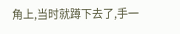角上,当时就蹲下去了,手一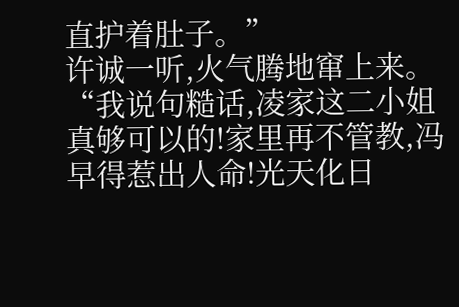直护着肚子。”
许诚一听,火气腾地窜上来。
“我说句糙话,凌家这二小姐真够可以的!家里再不管教,冯早得惹出人命!光天化日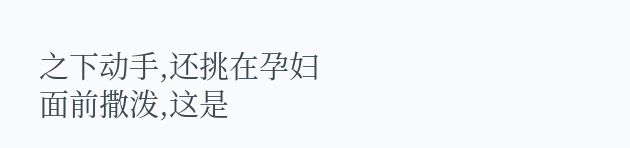之下动手,还挑在孕妇面前撒泼,这是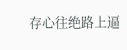存心往绝路上逼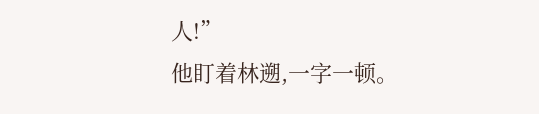人!”
他盯着林遡,一字一顿。